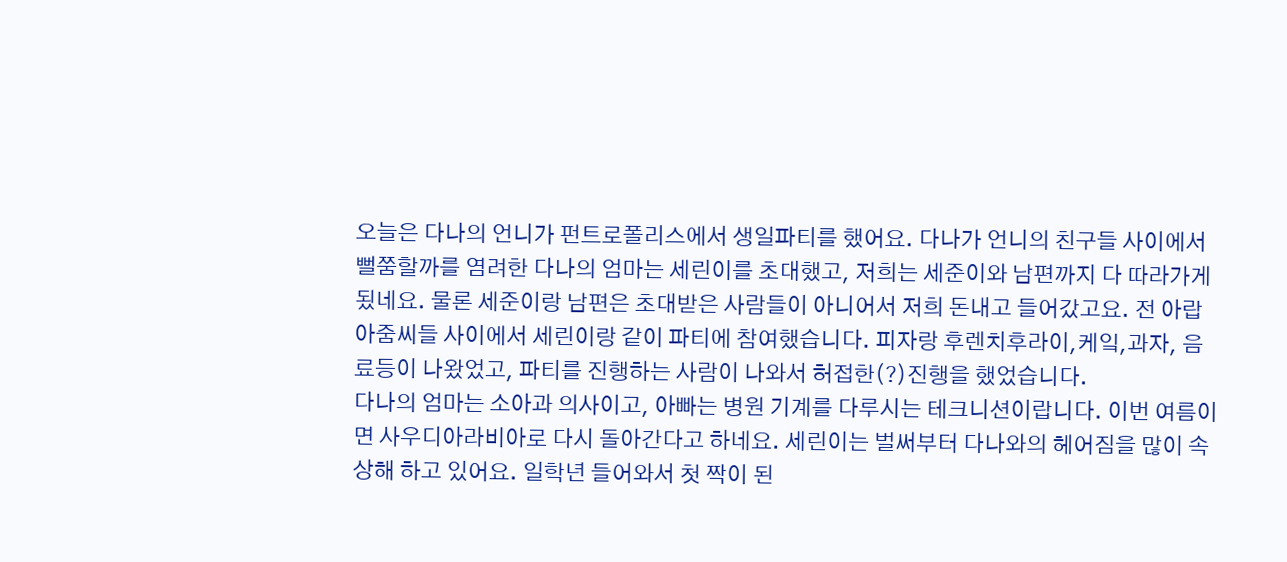오늘은 다나의 언니가 펀트로폴리스에서 생일파티를 했어요. 다나가 언니의 친구들 사이에서 뻘쭘할까를 염려한 다나의 엄마는 세린이를 초대했고, 저희는 세준이와 남편까지 다 따라가게 됬네요. 물론 세준이랑 남편은 초대받은 사람들이 아니어서 저희 돈내고 들어갔고요. 전 아랍아줌씨들 사이에서 세린이랑 같이 파티에 참여했습니다. 피자랑 후렌치후라이,케잌,과자, 음료등이 나왔었고, 파티를 진행하는 사람이 나와서 허접한(?)진행을 했었습니다.
다나의 엄마는 소아과 의사이고, 아빠는 병원 기계를 다루시는 테크니션이랍니다. 이번 여름이면 사우디아라비아로 다시 돌아간다고 하네요. 세린이는 벌써부터 다나와의 헤어짐을 많이 속상해 하고 있어요. 일학년 들어와서 첫 짝이 된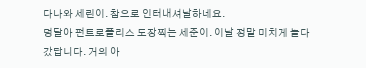다나와 세린이. 참으로 인터내셔날하네요.
덩달아 펀트로폴리스 도장찍는 세준이. 이날 정말 미치게 놀다 갔답니다. 거의 아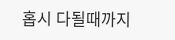홉시 다될때까지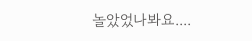놀았었나봐요....